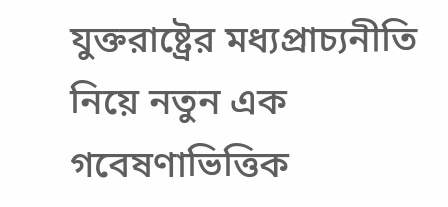যুক্তরাষ্ট্রের মধ্যপ্রাচ্যনীতি নিয়ে নতুন এক গবেষণাভিত্তিক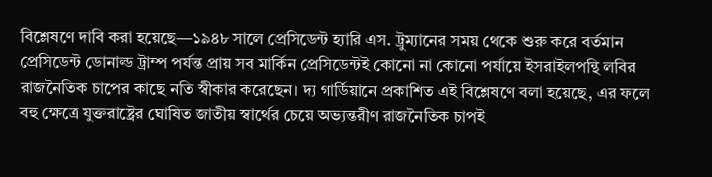বিশ্লেষণে দাবি করা হয়েছে—১৯৪৮ সালে প্রেসিডেন্ট হ্যারি এস. ট্রুম্যানের সময় থেকে শুরু করে বর্তমান প্রেসিডেন্ট ডোনাল্ড ট্রাম্প পর্যন্ত প্রায় সব মার্কিন প্রেসিডেন্টই কোনো না কোনো পর্যায়ে ইসরাইলপন্থি লবির রাজনৈতিক চাপের কাছে নতি স্বীকার করেছেন। দ্য গার্ডিয়ানে প্রকাশিত এই বিশ্লেষণে বলা হয়েছে, এর ফলে বহু ক্ষেত্রে যুক্তরাষ্ট্রের ঘোষিত জাতীয় স্বার্থের চেয়ে অভ্যন্তরীণ রাজনৈতিক চাপই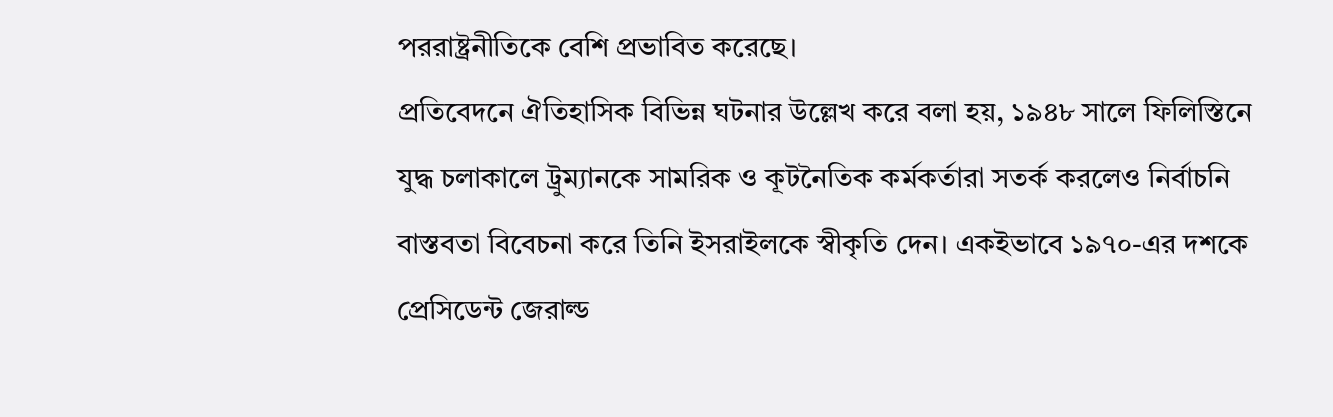পররাষ্ট্রনীতিকে বেশি প্রভাবিত করেছে।
প্রতিবেদনে ঐতিহাসিক বিভিন্ন ঘটনার উল্লেখ করে বলা হয়, ১৯৪৮ সালে ফিলিস্তিনে যুদ্ধ চলাকালে ট্রুম্যানকে সামরিক ও কূটনৈতিক কর্মকর্তারা সতর্ক করলেও নির্বাচনি বাস্তবতা বিবেচনা করে তিনি ইসরাইলকে স্বীকৃতি দেন। একইভাবে ১৯৭০-এর দশকে প্রেসিডেন্ট জেরাল্ড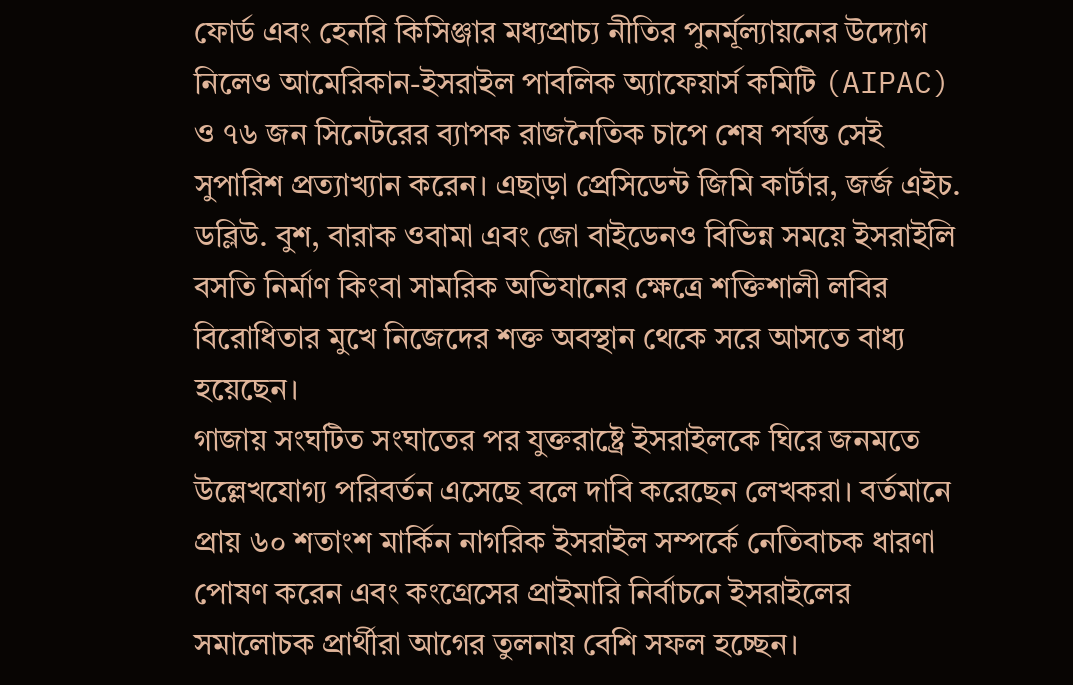ফোর্ড এবং হেনরি কিসিঞ্জার মধ্যপ্রাচ্য নীতির পুনর্মূল্যায়নের উদ্যোগ নিলেও আমেরিকান-ইসরাইল পাবলিক অ্যাফেয়ার্স কমিটি (AIPAC) ও ৭৬ জন সিনেটরের ব্যাপক রাজনৈতিক চাপে শেষ পর্যন্ত সেই সুপারিশ প্রত্যাখ্যান করেন। এছাড়া প্রেসিডেন্ট জিমি কার্টার, জর্জ এইচ. ডব্লিউ. বুশ, বারাক ওবামা এবং জো বাইডেনও বিভিন্ন সময়ে ইসরাইলি বসতি নির্মাণ কিংবা সামরিক অভিযানের ক্ষেত্রে শক্তিশালী লবির বিরোধিতার মুখে নিজেদের শক্ত অবস্থান থেকে সরে আসতে বাধ্য হয়েছেন।
গাজায় সংঘটিত সংঘাতের পর যুক্তরাষ্ট্রে ইসরাইলকে ঘিরে জনমতে উল্লেখযোগ্য পরিবর্তন এসেছে বলে দাবি করেছেন লেখকরা। বর্তমানে প্রায় ৬০ শতাংশ মার্কিন নাগরিক ইসরাইল সম্পর্কে নেতিবাচক ধারণা পোষণ করেন এবং কংগ্রেসের প্রাইমারি নির্বাচনে ইসরাইলের সমালোচক প্রার্থীরা আগের তুলনায় বেশি সফল হচ্ছেন।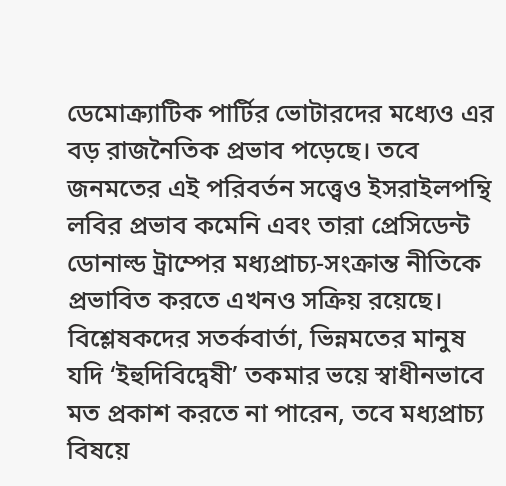ডেমোক্র্যাটিক পার্টির ভোটারদের মধ্যেও এর বড় রাজনৈতিক প্রভাব পড়েছে। তবে জনমতের এই পরিবর্তন সত্ত্বেও ইসরাইলপন্থি লবির প্রভাব কমেনি এবং তারা প্রেসিডেন্ট ডোনাল্ড ট্রাম্পের মধ্যপ্রাচ্য-সংক্রান্ত নীতিকে প্রভাবিত করতে এখনও সক্রিয় রয়েছে। বিশ্লেষকদের সতর্কবার্তা, ভিন্নমতের মানুষ যদি ‘ইহুদিবিদ্বেষী’ তকমার ভয়ে স্বাধীনভাবে মত প্রকাশ করতে না পারেন, তবে মধ্যপ্রাচ্য বিষয়ে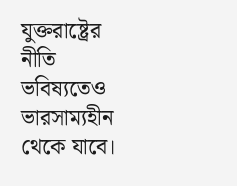যুক্তরাষ্ট্রের নীতি ভবিষ্যতেও ভারসাম্যহীন থেকে যাবে।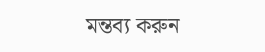মন্তব্য করুন